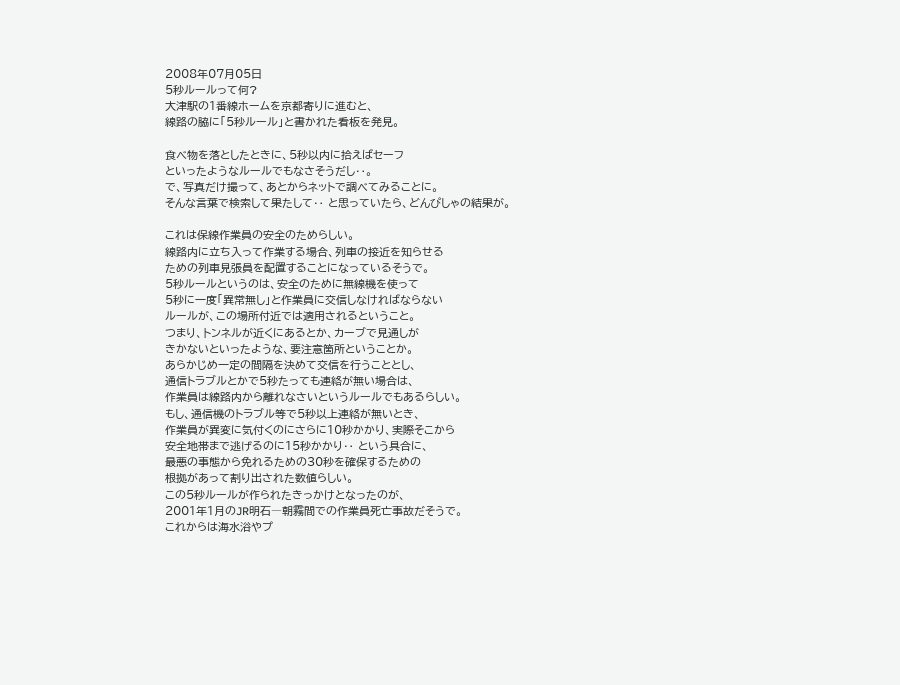2008年07月05日
5秒ルールって何?
大津駅の1番線ホームを京都寄りに進むと、
線路の脇に「5秒ルール」と書かれた看板を発見。

食べ物を落としたときに、5秒以内に拾えばセーフ
といったようなルールでもなさそうだし‥。
で、写真だけ撮って、あとからネットで調べてみることに。
そんな言葉で検索して果たして‥ と思っていたら、どんぴしゃの結果が。

これは保線作業員の安全のためらしい。
線路内に立ち入って作業する場合、列車の接近を知らせる
ための列車見張員を配置することになっているそうで。
5秒ルールというのは、安全のために無線機を使って
5秒に一度「異常無し」と作業員に交信しなければならない
ルールが、この場所付近では適用されるということ。
つまり、トンネルが近くにあるとか、カーブで見通しが
きかないといったような、要注意箇所ということか。
あらかじめ一定の間隔を決めて交信を行うこととし、
通信トラブルとかで5秒たっても連絡が無い場合は、
作業員は線路内から離れなさいというルールでもあるらしい。
もし、通信機のトラブル等で5秒以上連絡が無いとき、
作業員が異変に気付くのにさらに10秒かかり、実際そこから
安全地帯まで逃げるのに15秒かかり‥ という具合に、
最悪の事態から免れるための30秒を確保するための
根拠があって割り出された数値らしい。
この5秒ルールが作られたきっかけとなったのが、
2001年1月のJR明石―朝霧間での作業員死亡事故だそうで。
これからは海水浴やプ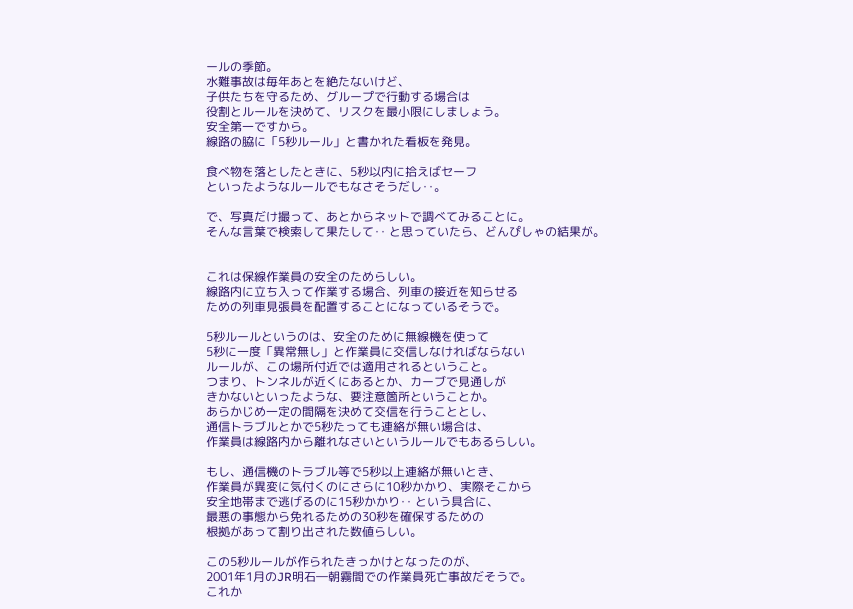ールの季節。
水難事故は毎年あとを絶たないけど、
子供たちを守るため、グループで行動する場合は
役割とルールを決めて、リスクを最小限にしましょう。
安全第一ですから。
線路の脇に「5秒ルール」と書かれた看板を発見。

食べ物を落としたときに、5秒以内に拾えばセーフ
といったようなルールでもなさそうだし‥。

で、写真だけ撮って、あとからネットで調べてみることに。
そんな言葉で検索して果たして‥ と思っていたら、どんぴしゃの結果が。


これは保線作業員の安全のためらしい。
線路内に立ち入って作業する場合、列車の接近を知らせる
ための列車見張員を配置することになっているそうで。

5秒ルールというのは、安全のために無線機を使って
5秒に一度「異常無し」と作業員に交信しなければならない
ルールが、この場所付近では適用されるということ。
つまり、トンネルが近くにあるとか、カーブで見通しが
きかないといったような、要注意箇所ということか。
あらかじめ一定の間隔を決めて交信を行うこととし、
通信トラブルとかで5秒たっても連絡が無い場合は、
作業員は線路内から離れなさいというルールでもあるらしい。

もし、通信機のトラブル等で5秒以上連絡が無いとき、
作業員が異変に気付くのにさらに10秒かかり、実際そこから
安全地帯まで逃げるのに15秒かかり‥ という具合に、
最悪の事態から免れるための30秒を確保するための
根拠があって割り出された数値らしい。

この5秒ルールが作られたきっかけとなったのが、
2001年1月のJR明石―朝霧間での作業員死亡事故だそうで。
これか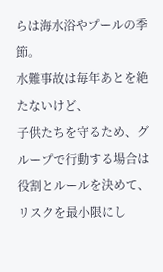らは海水浴やプールの季節。
水難事故は毎年あとを絶たないけど、
子供たちを守るため、グループで行動する場合は
役割とルールを決めて、リスクを最小限にし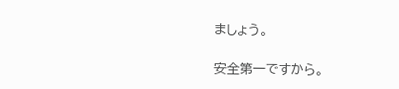ましょう。

安全第一ですから。